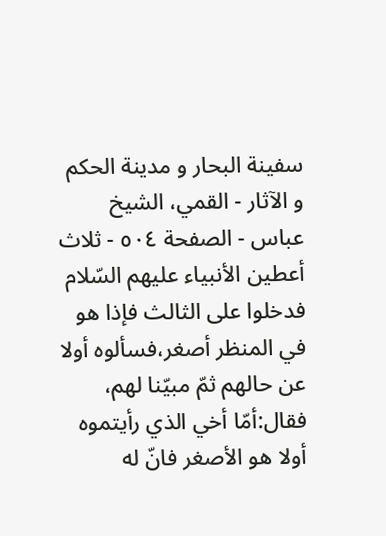سفینة البحار و مدینة الحکم و الآثار - القمي، الشيخ عباس - الصفحة ٥٠٤ - ثلاث أعطين الأنبياء عليهم السّلام
فدخلوا على الثالث فإذا هو في المنظر أصغر،فسألوه أولا عن حالهم ثمّ مبيّنا لهم، فقال:أمّا أخي الذي رأيتموه أولا هو الأصغر فانّ له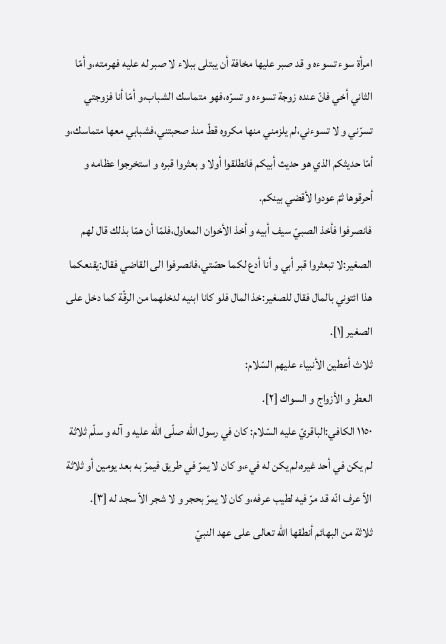امرأة سوء تسوءه و قد صبر عليها مخافة أن يبتلى ببلاء لا صبر له عليه فهرمته،و أمّا الثاني أخي فانّ عنده زوجة تسوءه و تسرّه،فهو متماسك الشباب،و أمّا أنا فزوجتي تسرّني و لا تسوءني،لم يلزمني منها مكروه قطّ منذ صحبتني،فشبابي معها متماسك،و أمّا حديثكم الذي هو حديث أبيكم فانطلقوا أولا و بعثروا قبره و استخرجوا عظامه و أحرقوها ثمّ عودوا لأقضي بينكم.
فانصرفوا فأخذ الصبيّ سيف أبيه و أخذ الأخوان المعاول،فلمّا أن همّا بذلك قال لهم الصغير:لا تبعثروا قبر أبي و أنا أدع لكما حصّتي،فانصرفوا الى القاضي فقال:يقنعكما هذا ائتوني بالمال فقال للصغير:خذ المال فلو كانا ابنيه لدخلهما من الرقّة كما دخل على الصغير [١].
ثلاث أعطين الأنبياء عليهم السّلام:
العطر و الأزواج و السواك [٢].
١١٥٠ الكافي:الباقريّ عليه السّلام: كان في رسول اللّه صلّى اللّه عليه و آله و سلّم ثلاثة لم يكن في أحد غيره،لم يكن له فيء،و كان لا يمرّ في طريق فيمرّ به بعد يومين أو ثلاثة الاّ عرف انّه قد مرّ فيه لطيب عرفه،و كان لا يمرّ بحجر و لا شجر الاّ سجد له [٣].
ثلاثة من البهائم أنطقها اللّه تعالى على عهد النبيّ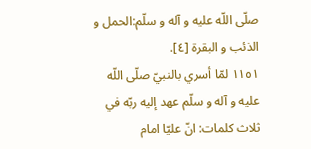صلّى اللّه عليه و آله و سلّم:الحمل و الذئب و البقرة [٤].
١١٥١ لمّا أسري بالنبيّ صلّى اللّه عليه و آله و سلّم عهد إليه ربّه في ثلاث كلمات: انّ عليّا امام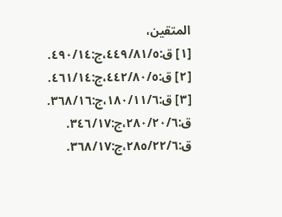المتقين،
[١] ق:٤٤٩/٨١/٥،ج:٤٩٠/١٤.
[٢] ق:٤٤٢/٨٠/٥،ج:٤٦١/١٤.
[٣] ق:١٨٠/١١/٦،ج:٣٦٨/١٦. ق:٢٨٠/٢٠/٦،ج:٣٤٦/١٧. ق:٢٨٥/٢٢/٦،ج:٣٦٨/١٧.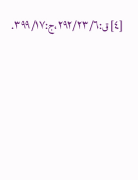[٤] ق:٢٩٢/٢٣/٦،ج:٣٩٩/١٧.